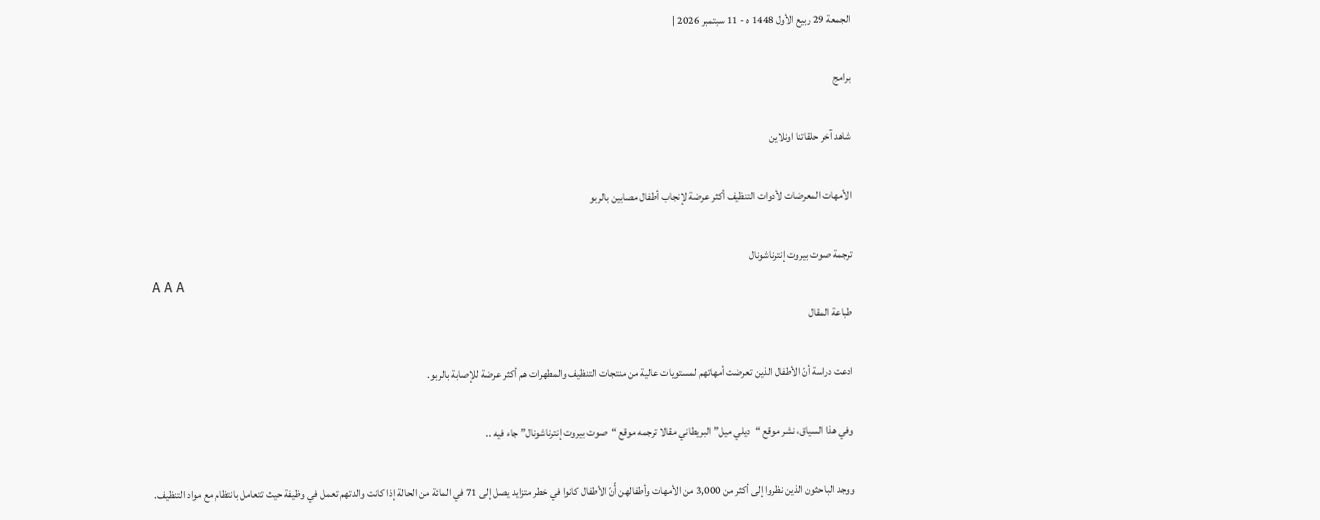الجمعة 29 ربيع الأول 1448 ه - 11 سبتمبر 2026 |

برامج

شاهد آخر حلقاتنا اونلاين

الأمهات المعرضات لأدوات التنظيف أكثر عرضة لإنجاب أطفال مصابين بالربو

ترجمة صوت بيروت إنترناشونال
A A A
طباعة المقال

ادعت دراسة أنّ الأطفال الذين تعرضت أمهاتهم لمستويات عالية من منتجات التنظيف والمطهرات هم أكثر عرضة للإصابة بالربو.

وفي هذا السياق، نشر موقع “ديلي ميل” البريطاني مقالا ترجمه موقع “صوت بيروت إنترناشونال” جاء فيه ..

ووجد الباحثون الذين نظروا إلى أكثر من 3,000 من الأمهات وأطفالهن أّنّ الأطفال كانوا في خطر متزايد يصل إلى 71 في المائة من الحالة إذا كانت والدتهم تعمل في وظيفة حيث تتعامل بانتظام مع مواد التنظيف.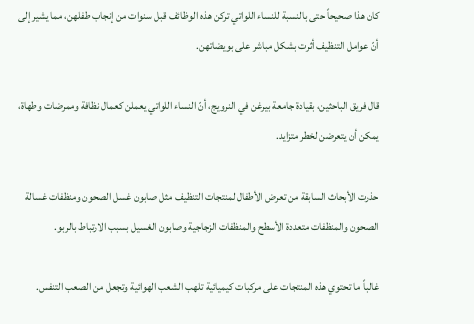كان هذا صحيحاً حتى بالنسبة للنساء اللواتي تركن هذه الوظائف قبل سنوات من إنجاب طفلهن، مما يشير إلى أنّ عوامل التنظيف أثرت بشكل مباشر على بويضاتهن.

قال فريق الباحثين، بقيادة جامعة بيرغن في النرويج، أنّ النساء اللواتي يعملن كعمال نظافة وممرضات وطهاة، يمكن أن يتعرضن لخطر متزايد.

حذرت الأبحاث السابقة من تعرض الأطفال لمنتجات التنظيف مثل صابون غسل الصحون ومنظفات غسالة الصحون والمنظفات متعددة الأسطح والمنظفات الزجاجية وصابون الغسيل بسبب الارتباط بالربو.

غالباً ما تحتوي هذه المنتجات على مركبات كيميائية تلهب الشعب الهوائية وتجعل من الصعب التنفس.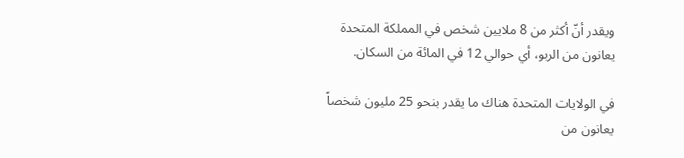ويقدر أنّ أكثر من 8 ملايين شخص في المملكة المتحدة يعانون من الربو، أي حوالي 12 في المائة من السكان.

في الولايات المتحدة هناك ما يقدر بنحو 25 مليون شخصاً يعانون من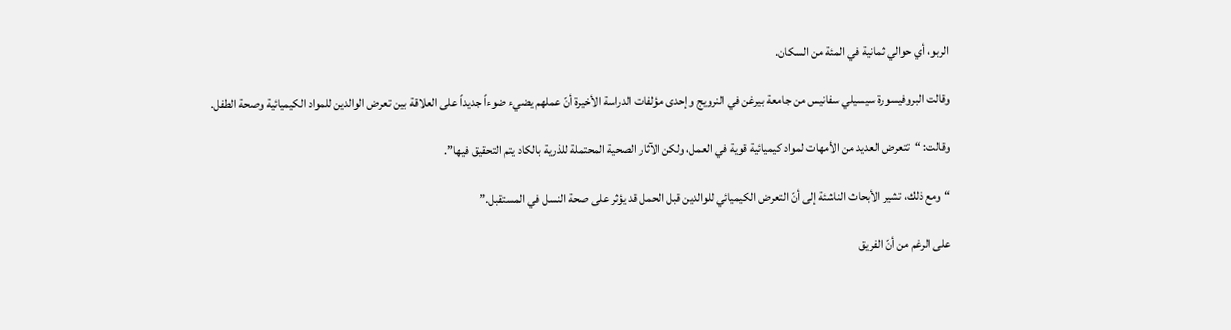الربو، أي حوالي ثمانية في المئة من السكان.

وقالت البروفيسورة سيسيلي سفانيس من جامعة بيرغن في النرويج وإحدى مؤلفات الدراسة الأخيرة أنّ عملهم يضيء ضوءاً جديداً على العلاقة بين تعرض الوالدين للمواد الكيميائية وصحة الطفل.

وقالت: “تتعرض العديد من الأمهات لمواد كيميائية قوية في العمل، ولكن الآثار الصحية المحتملة للذرية بالكاد يتم التحقيق فيها”.

“ومع ذلك، تشير الأبحاث الناشئة إلى أنّ التعرض الكيميائي للوالدين قبل الحمل قد يؤثر على صحة النسل في المستقبل.”

على الرغم من أنّ الفريق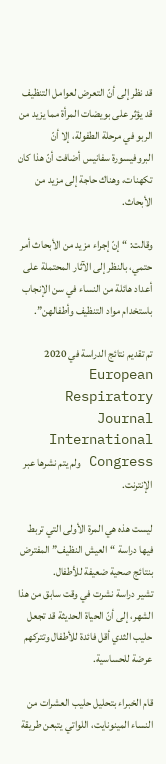قد نظر إلى أنّ التعرض لعوامل التنظيف قد يؤثر على بويضات المرأة مما يزيد من الربو في مرحلة الطفولة، إلا أنّ البروفيسورة سفانيس أضافت أنّ هذا كان تكهنات، وهناك حاجة إلى مزيد من الأبحاث.

وقالت: “إنّ إجراء مزيد من الأبحاث أمر حتمي، بالنظر إلى الآثار المحتملة على أعداد هائلة من النساء في سن الإنجاب باستخدام مواد التنظيف وأطفالهن”.

تم تقديم نتائج الدراسة في 2020 European Respiratory Journal International Congress ولم يتم نشرها عبر الإنترنت.

ليست هذه هي المرة الأولى التي تربط فيها دراسة “العيش النظيف” المفترض بنتائج صحية ضعيفة للأطفال.
تشير دراسة نشرت في وقت سابق من هذا الشهر، إلى أنّ الحياة الحديثة قد تجعل حليب الثدي أقل فائدة للأطفال وتتركهم عرضة للحساسية.

قام الخبراء بتحليل حليب العشرات من النساء المينونايت، اللواتي يتبعن طريقة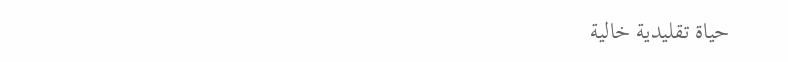حياة تقليدية خالية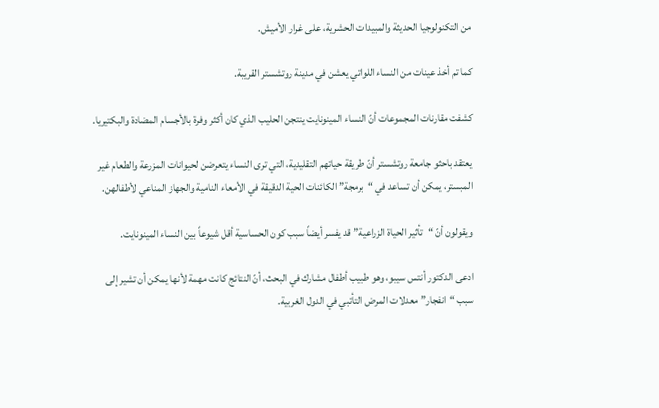من التكنولوجيا الحديثة والمبيدات الحشرية، على غرار الأميش.

كما تم أخذ عينات من النساء اللواتي يعشن في مدينة روتشستر القريبة.

كشفت مقارنات المجموعات أنّ النساء المينونايت ينتجن الحليب الذي كان أكثر وفرة بالأجسام المضادة والبكتيريا.

يعتقد باحثو جامعة روتشستر أنّ طريقة حياتهم التقليدية، التي ترى النساء يتعرضن لحيوانات المزرعة والطعام غير المبستر، يمكن أن تساعد في “برمجة” الكائنات الحية الدقيقة في الأمعاء النامية والجهاز المناعي لأطفالهن.

ويقولون أنّ “تأثير الحياة الزراعية” قد يفسر أيضاً سبب كون الحساسية أقل شيوعاً بين النساء المينونايت.

ادعى الدكتور أنتس سيبو، وهو طبيب أطفال مشارك في البحث، أنّ النتائج كانت مهمة لأنها يمكن أن تشير إلى سبب “انفجار” معدلات المرض التأتبي في الدول الغربية.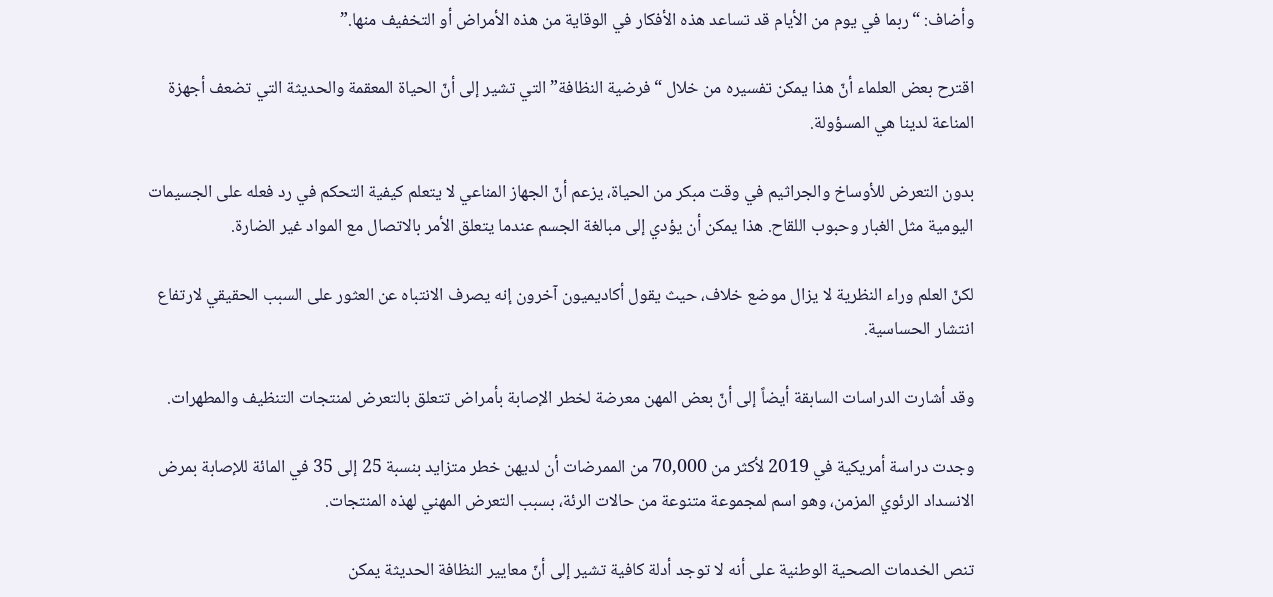وأضاف: “ربما في يوم من الأيام قد تساعد هذه الأفكار في الوقاية من هذه الأمراض أو التخفيف منها.”

اقترح بعض العلماء أنّ هذا يمكن تفسيره من خلال “فرضية النظافة” التي تشير إلى أنّ الحياة المعقمة والحديثة التي تضعف أجهزة المناعة لدينا هي المسؤولة.

بدون التعرض للأوساخ والجراثيم في وقت مبكر من الحياة، يزعم أنّ الجهاز المناعي لا يتعلم كيفية التحكم في رد فعله على الجسيمات اليومية مثل الغبار وحبوب اللقاح. هذا يمكن أن يؤدي إلى مبالغة الجسم عندما يتعلق الأمر بالاتصال مع المواد غير الضارة.

لكنّ العلم وراء النظرية لا يزال موضع خلاف، حيث يقول أكاديميون آخرون إنه يصرف الانتباه عن العثور على السبب الحقيقي لارتفاع انتشار الحساسية.

وقد أشارت الدراسات السابقة أيضاً إلى أنّ بعض المهن معرضة لخطر الإصابة بأمراض تتعلق بالتعرض لمنتجات التنظيف والمطهرات.

وجدت دراسة أمريكية في 2019 لأكثر من 70,000 من الممرضات أن لديهن خطر متزايد بنسبة 25 إلى 35 في المائة للإصابة بمرض الانسداد الرئوي المزمن، وهو اسم لمجموعة متنوعة من حالات الرئة، بسبب التعرض المهني لهذه المنتجات.

تنص الخدمات الصحية الوطنية على أنه لا توجد أدلة كافية تشير إلى أنّ معايير النظافة الحديثة يمكن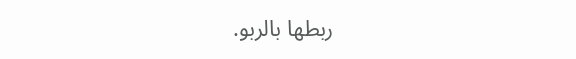ربطها بالربو.